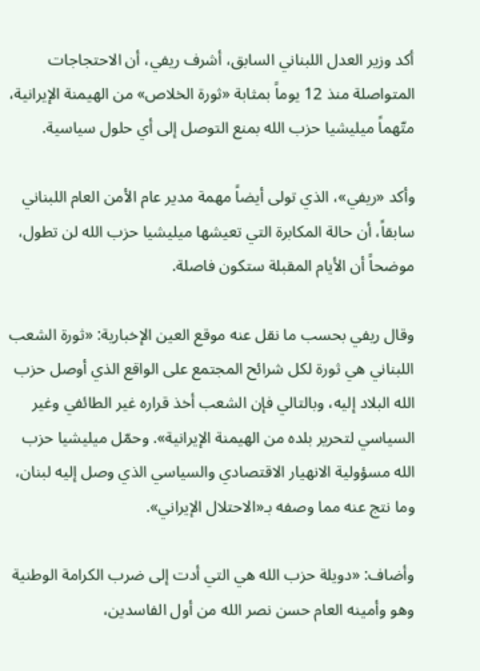أكد وزير العدل اللبناني السابق، أشرف ريفي، أن الاحتجاجات المتواصلة منذ 12 يوماً بمثابة «ثورة الخلاص» من الهيمنة الإيرانية، متّهماً ميليشيا حزب الله بمنع التوصل إلى أي حلول سياسية.

وأكد «ريفي»، الذي تولى أيضاً مهمة مدير عام الأمن العام اللبناني سابقاً، أن حالة المكابرة التي تعيشها ميليشيا حزب الله لن تطول، موضحاً أن الأيام المقبلة ستكون فاصلة.

وقال ريفي بحسب ما نقل عنه موقع العين الإخبارية: «ثورة الشعب اللبناني هي ثورة لكل شرائح المجتمع على الواقع الذي أوصل حزب الله البلاد إليه، وبالتالي فإن الشعب أخذ قراره غير الطائفي وغير السياسي لتحرير بلده من الهيمنة الإيرانية». وحمّل ميليشيا حزب الله مسؤولية الانهيار الاقتصادي والسياسي الذي وصل إليه لبنان، وما نتج عنه مما وصفه بـ«الاحتلال الإيراني».

وأضاف: «دويلة حزب الله هي التي أدت إلى ضرب الكرامة الوطنية وهو وأمينه العام حسن نصر الله من أول الفاسدين،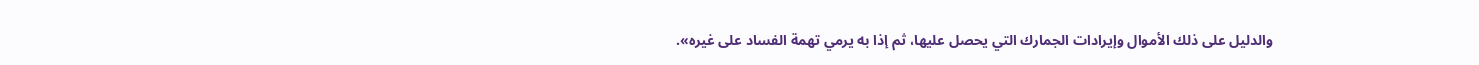والدليل على ذلك الأموال وإيرادات الجمارك التي يحصل عليها، ثم إذا به يرمي تهمة الفساد على غيره».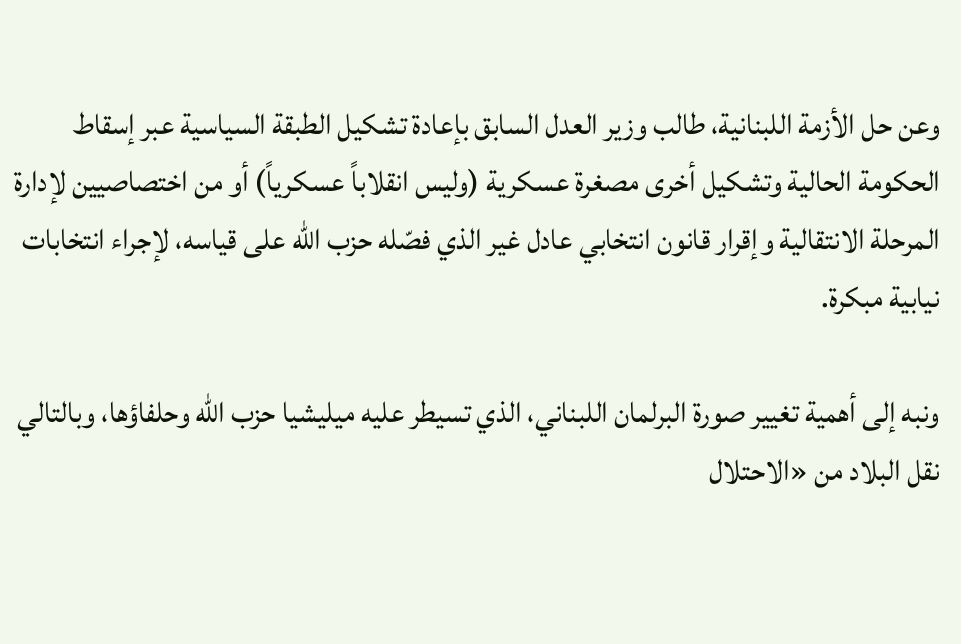وعن حل الأزمة اللبنانية، طالب وزير العدل السابق بإعادة تشكيل الطبقة السياسية عبر إسقاط الحكومة الحالية وتشكيل أخرى مصغرة عسكرية (وليس انقلاباً عسكرياً) أو من اختصاصيين لإدارة المرحلة الانتقالية وإقرار قانون انتخابي عادل غير الذي فصّله حزب الله على قياسه، لإجراء انتخابات نيابية مبكرة.

ونبه إلى أهمية تغيير صورة البرلمان اللبناني، الذي تسيطر عليه ميليشيا حزب الله وحلفاؤها، وبالتالي نقل البلاد من «الاحتلال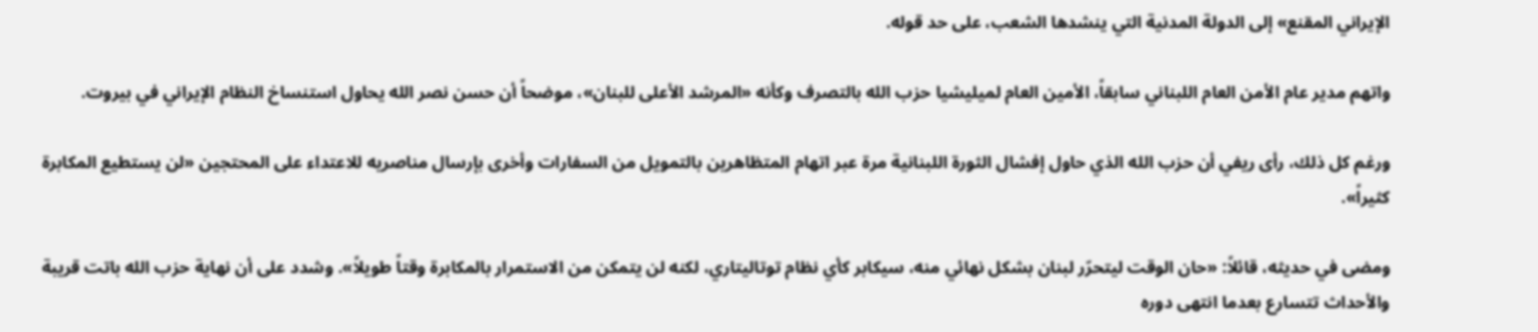الإيراني المقنع» إلى الدولة المدنية التي ينشدها الشعب، على حد قوله.

واتهم مدير عام الأمن العام اللبناني سابقاً، الأمين العام لميليشيا حزب الله بالتصرف وكأنه «المرشد الأعلى للبنان»، موضحاً أن حسن نصر الله يحاول استنساخ النظام الإيراني في بيروت.

ورغم كل ذلك، رأى ريفي أن حزب الله الذي حاول إفشال الثورة اللبنانية مرة عبر اتهام المتظاهرين بالتمويل من السفارات وأخرى بإرسال مناصريه للاعتداء على المحتجين «لن يستطيع المكابرة كثيراً».

ومضى في حديثه، قائلاً: «حان الوقت ليتحرّر لبنان بشكل نهائي منه، سيكابر كأي نظام توتاليتاري، لكنه لن يتمكن من الاستمرار بالمكابرة وقتاً طويلاً». وشدد على أن نهاية حزب الله باتت قريبة والأحداث تتسارع بعدما انتهى دوره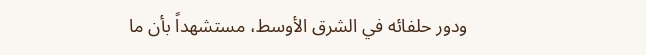ودور حلفائه في الشرق الأوسط، مستشهداً بأن ما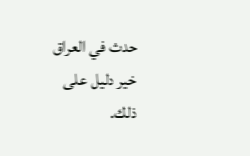حدث في العراق خير دليل على ذلك.